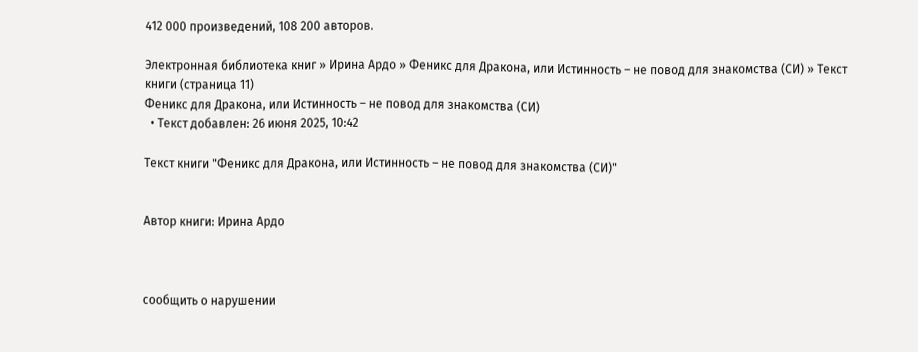412 000 произведений, 108 200 авторов.

Электронная библиотека книг » Ирина Ардо » Феникс для Дракона, или Истинность – не повод для знакомства (СИ) » Текст книги (страница 11)
Феникс для Дракона, или Истинность – не повод для знакомства (СИ)
  • Текст добавлен: 26 июня 2025, 10:42

Текст книги "Феникс для Дракона, или Истинность – не повод для знакомства (СИ)"


Автор книги: Ирина Ардо



сообщить о нарушении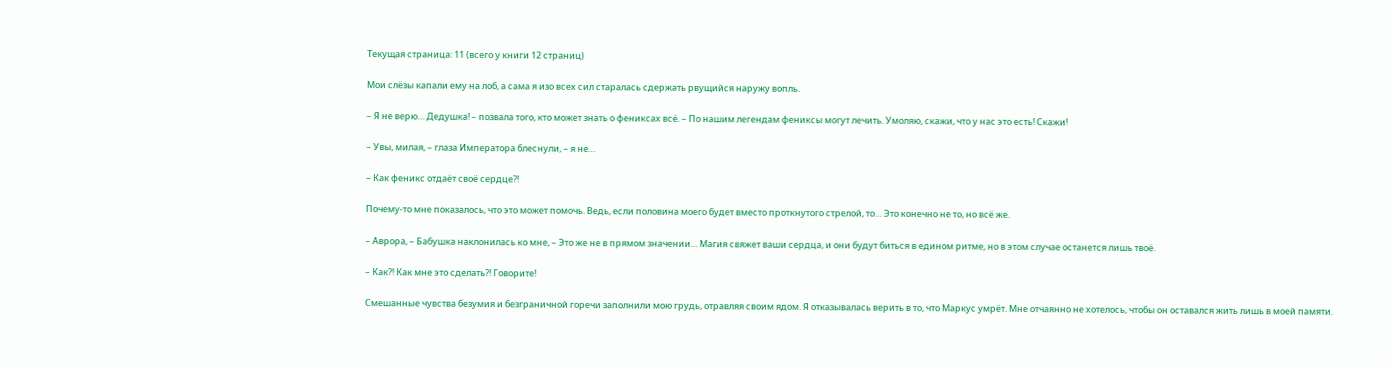Текущая страница: 11 (всего у книги 12 страниц)

Мои слёзы капали ему на лоб, а сама я изо всех сил старалась сдержать рвущийся наружу вопль.

– Я не верю… Дедушка! – позвала того, кто может знать о фениксах всё. – По нашим легендам фениксы могут лечить. Умоляю, скажи, что у нас это есть! Скажи!

– Увы, милая, – глаза Императора блеснули, – я не…

– Как феникс отдаёт своё сердце⁈

Почему-то мне показалось, что это может помочь. Ведь, если половина моего будет вместо проткнутого стрелой, то… Это конечно не то, но всё же.

– Аврора, – Бабушка наклонилась ко мне, – Это же не в прямом значении… Магия свяжет ваши сердца, и они будут биться в едином ритме, но в этом случае останется лишь твоё.

– Как⁈ Как мне это сделать⁈ Говорите!

Смешанные чувства безумия и безграничной горечи заполнили мою грудь, отравляя своим ядом. Я отказывалась верить в то, что Маркус умрёт. Мне отчаянно не хотелось, чтобы он оставался жить лишь в моей памяти.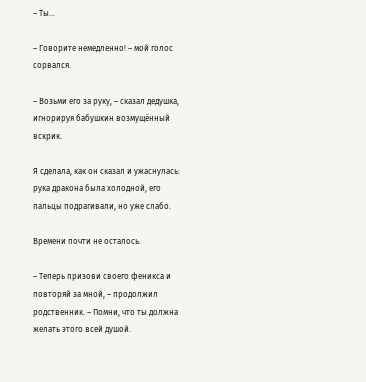– Ты…

– Говорите немедленно! – мой голос сорвался.

– Возьми его за руку, – сказал дедушка, игнорируя бабушкин возмущённый вскрик.

Я сделала, как он сказал и ужаснулась: рука дракона была холодной, его пальцы подрагивали, но уже слабо.

Времени почти не осталось.

– Теперь призови своего феникса и повторяй за мной, – продолжил родственник. – Помни, что ты должна желать этого всей душой.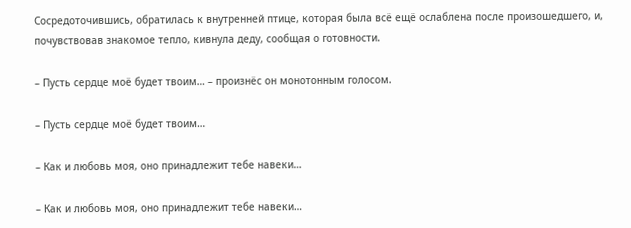Сосредоточившись, обратилась к внутренней птице, которая была всё ещё ослаблена после произошедшего, и, почувствовав знакомое тепло, кивнула деду, сообщая о готовности.

– Пусть сердце моё будет твоим… – произнёс он монотонным голосом.

– Пусть сердце моё будет твоим…

– Как и любовь моя, оно принадлежит тебе навеки…

– Как и любовь моя, оно принадлежит тебе навеки…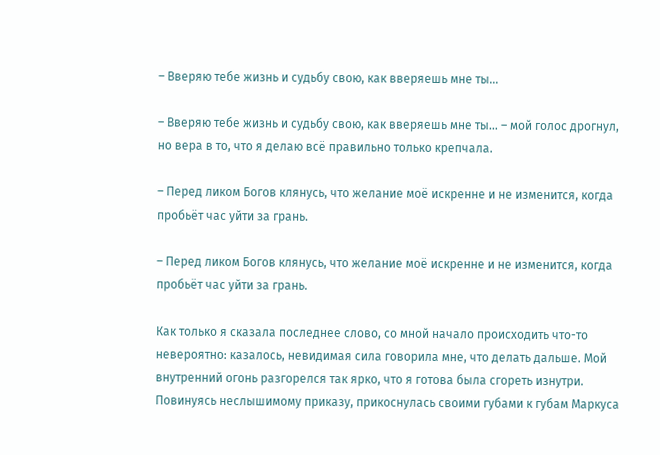– Вверяю тебе жизнь и судьбу свою, как вверяешь мне ты…

– Вверяю тебе жизнь и судьбу свою, как вверяешь мне ты… – мой голос дрогнул, но вера в то, что я делаю всё правильно только крепчала.

– Перед ликом Богов клянусь, что желание моё искренне и не изменится, когда пробьёт час уйти за грань.

– Перед ликом Богов клянусь, что желание моё искренне и не изменится, когда пробьёт час уйти за грань.

Как только я сказала последнее слово, со мной начало происходить что-то невероятно: казалось, невидимая сила говорила мне, что делать дальше. Мой внутренний огонь разгорелся так ярко, что я готова была сгореть изнутри. Повинуясь неслышимому приказу, прикоснулась своими губами к губам Маркуса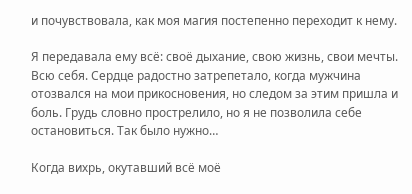и почувствовала, как моя магия постепенно переходит к нему.

Я передавала ему всё: своё дыхание, свою жизнь, свои мечты. Всю себя. Сердце радостно затрепетало, когда мужчина отозвался на мои прикосновения, но следом за этим пришла и боль. Грудь словно прострелило, но я не позволила себе остановиться. Так было нужно…

Когда вихрь, окутавший всё моё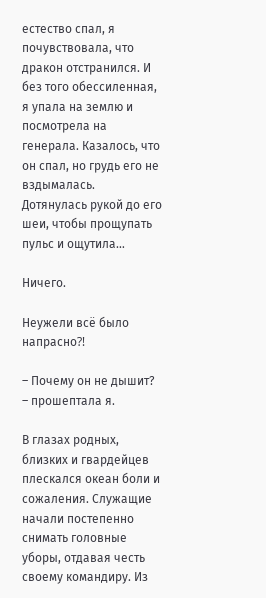естество спал, я почувствовала, что дракон отстранился. И без того обессиленная, я упала на землю и посмотрела на генерала. Казалось, что он спал, но грудь его не вздымалась. Дотянулась рукой до его шеи, чтобы прощупать пульс и ощутила…

Ничего.

Неужели всё было напрасно⁈

– Почему он не дышит? – прошептала я.

В глазах родных, близких и гвардейцев плескался океан боли и сожаления. Служащие начали постепенно снимать головные уборы, отдавая честь своему командиру. Из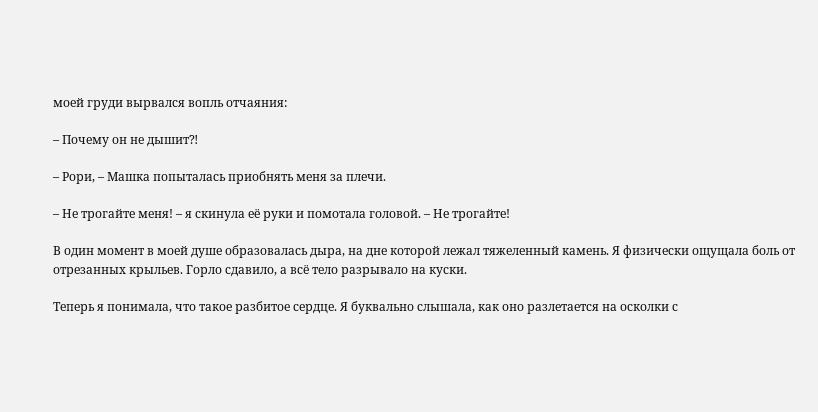моей груди вырвался вопль отчаяния:

– Почему он не дышит⁈

– Рори, – Машка попыталась приобнять меня за плечи.

– Не трогайте меня! – я скинула её руки и помотала головой. – Не трогайте!

В один момент в моей душе образовалась дыра, на дне которой лежал тяжеленный камень. Я физически ощущала боль от отрезанных крыльев. Горло сдавило, а всё тело разрывало на куски.

Теперь я понимала, что такое разбитое сердце. Я буквально слышала, как оно разлетается на осколки с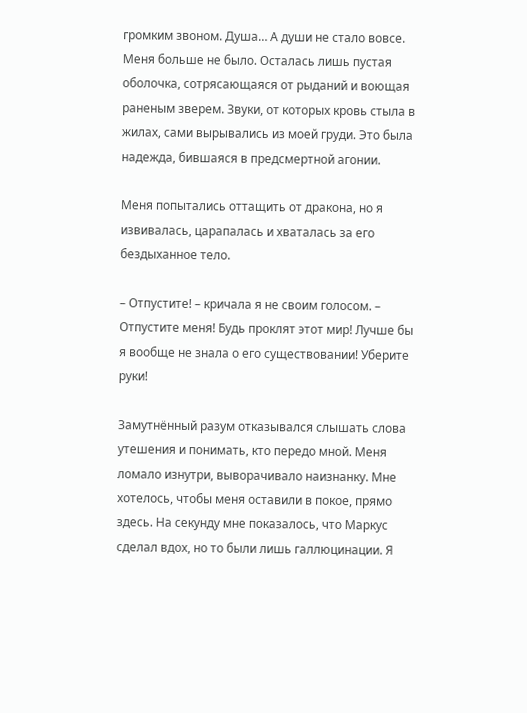громким звоном. Душа… А души не стало вовсе. Меня больше не было. Осталась лишь пустая оболочка, сотрясающаяся от рыданий и воющая раненым зверем. Звуки, от которых кровь стыла в жилах, сами вырывались из моей груди. Это была надежда, бившаяся в предсмертной агонии.

Меня попытались оттащить от дракона, но я извивалась, царапалась и хваталась за его бездыханное тело.

– Отпустите! – кричала я не своим голосом. – Отпустите меня! Будь проклят этот мир! Лучше бы я вообще не знала о его существовании! Уберите руки!

Замутнённый разум отказывался слышать слова утешения и понимать, кто передо мной. Меня ломало изнутри, выворачивало наизнанку. Мне хотелось, чтобы меня оставили в покое, прямо здесь. На секунду мне показалось, что Маркус сделал вдох, но то были лишь галлюцинации. Я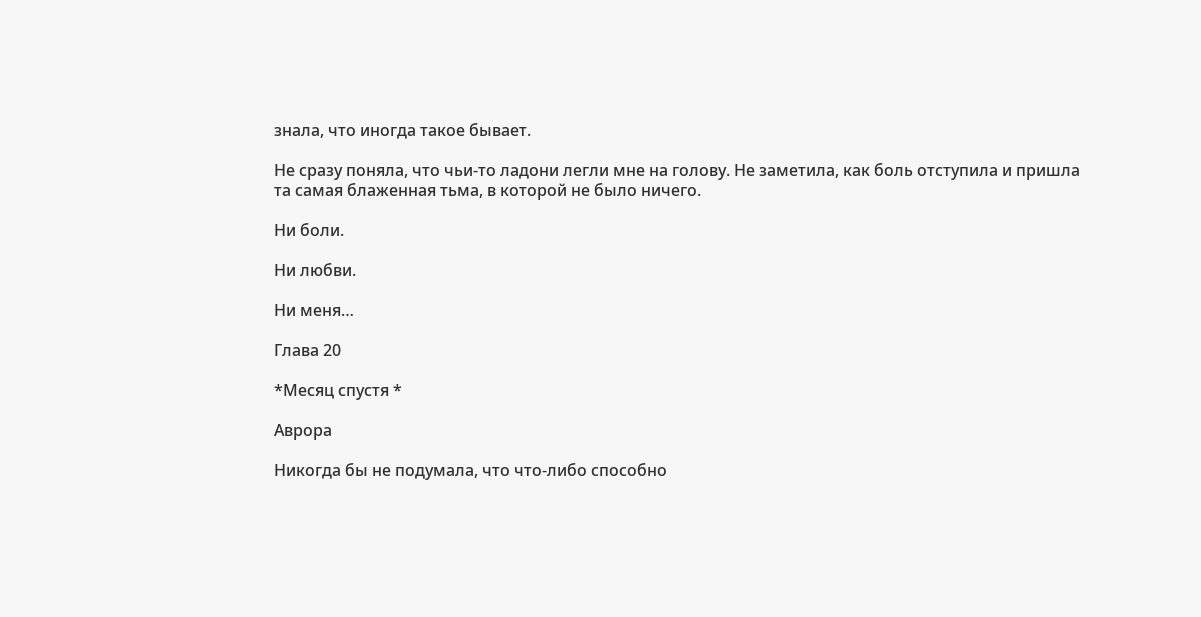знала, что иногда такое бывает.

Не сразу поняла, что чьи-то ладони легли мне на голову. Не заметила, как боль отступила и пришла та самая блаженная тьма, в которой не было ничего.

Ни боли.

Ни любви.

Ни меня…

Глава 20

*Месяц спустя *

Аврора

Никогда бы не подумала, что что-либо способно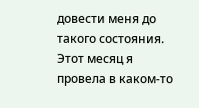довести меня до такого состояния. Этот месяц я провела в каком-то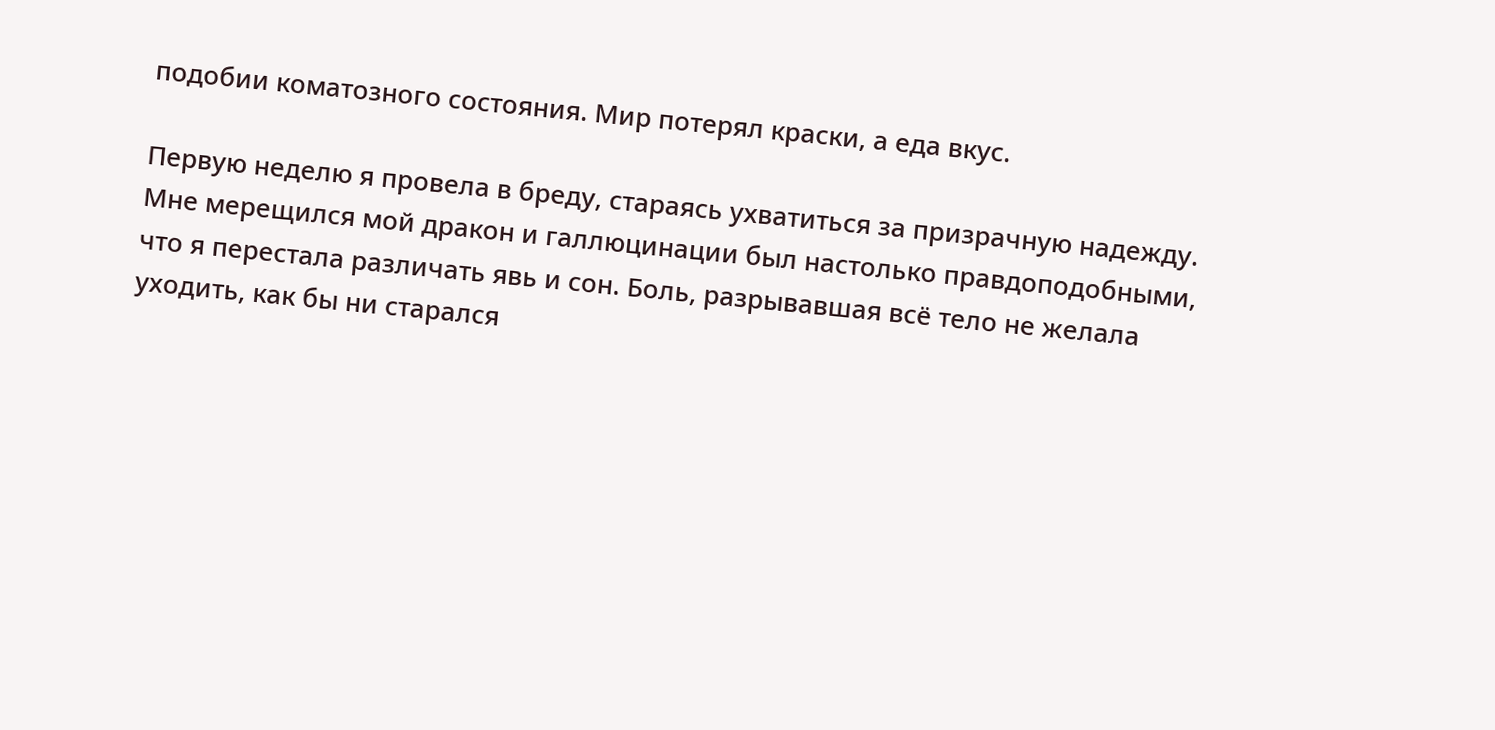подобии коматозного состояния. Мир потерял краски, а еда вкус.

Первую неделю я провела в бреду, стараясь ухватиться за призрачную надежду. Мне мерещился мой дракон и галлюцинации был настолько правдоподобными, что я перестала различать явь и сон. Боль, разрывавшая всё тело не желала уходить, как бы ни старался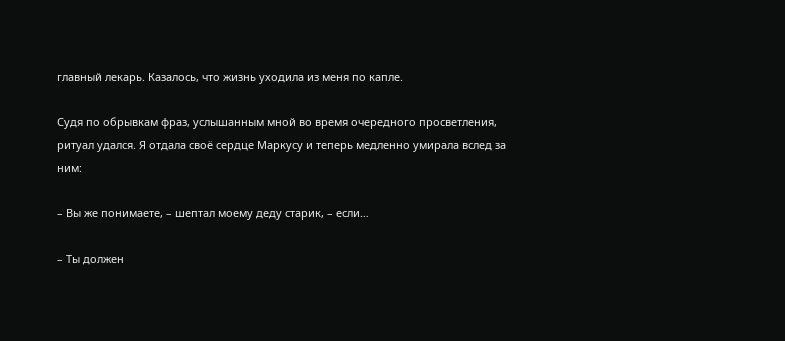главный лекарь. Казалось, что жизнь уходила из меня по капле.

Судя по обрывкам фраз, услышанным мной во время очередного просветления, ритуал удался. Я отдала своё сердце Маркусу и теперь медленно умирала вслед за ним:

– Вы же понимаете, – шептал моему деду старик, – если…

– Ты должен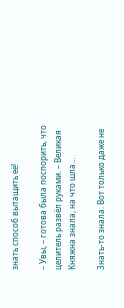знать способ вытащить её!

– Увы, – готова была поспорить, что целитель развёл руками. – Великая Княжна знала, на что шла…

Знать-то знала. Вот только даже не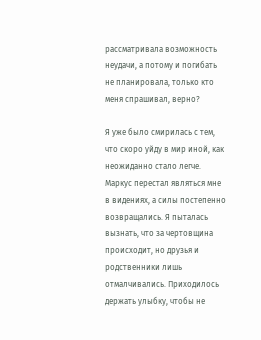рассматривала возможность неудачи, а потому и погибать не планировала, только кто меня спрашивал, верно?

Я уже было смирилась с тем, что скоро уйду в мир иной, как неожиданно стало легче. Маркус перестал являться мне в видениях, а силы постепенно возвращались. Я пыталась вызнать, что за чертовщина происходит, но друзья и родственники лишь отмалчивались. Приходилось держать улыбку, чтобы не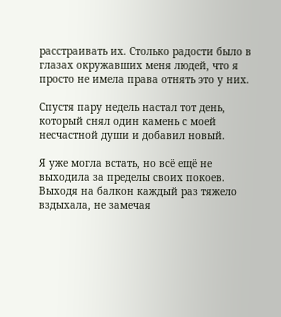расстраивать их. Столько радости было в глазах окружавших меня людей, что я просто не имела права отнять это у них.

Спустя пару недель настал тот день, который снял один камень с моей несчастной души и добавил новый.

Я уже могла встать, но всё ещё не выходила за пределы своих покоев. Выходя на балкон каждый раз тяжело вздыхала, не замечая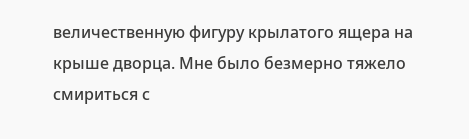величественную фигуру крылатого ящера на крыше дворца. Мне было безмерно тяжело смириться с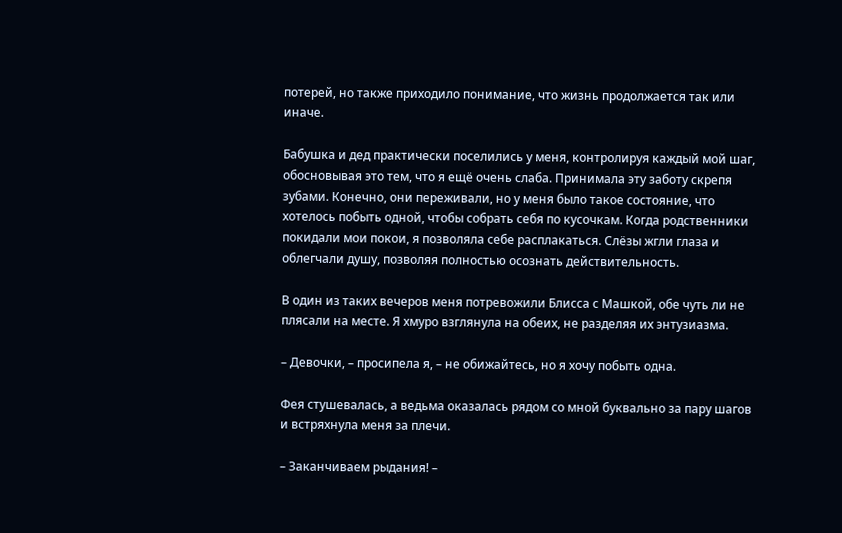потерей, но также приходило понимание, что жизнь продолжается так или иначе.

Бабушка и дед практически поселились у меня, контролируя каждый мой шаг, обосновывая это тем, что я ещё очень слаба. Принимала эту заботу скрепя зубами. Конечно, они переживали, но у меня было такое состояние, что хотелось побыть одной, чтобы собрать себя по кусочкам. Когда родственники покидали мои покои, я позволяла себе расплакаться. Слёзы жгли глаза и облегчали душу, позволяя полностью осознать действительность.

В один из таких вечеров меня потревожили Блисса с Машкой, обе чуть ли не плясали на месте. Я хмуро взглянула на обеих, не разделяя их энтузиазма.

– Девочки, – просипела я, – не обижайтесь, но я хочу побыть одна.

Фея стушевалась, а ведьма оказалась рядом со мной буквально за пару шагов и встряхнула меня за плечи.

– Заканчиваем рыдания! –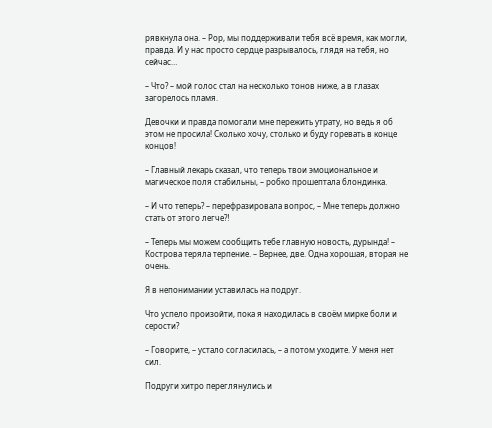рявкнула она. – Рор, мы поддерживали тебя всё время, как могли, правда. И у нас просто сердце разрывалось, глядя на тебя, но сейчас…

– Что? – мой голос стал на несколько тонов ниже, а в глазах загорелось пламя.

Девочки и правда помогали мне пережить утрату, но ведь я об этом не просила! Сколько хочу, столько и буду горевать в конце концов!

– Главный лекарь сказал, что теперь твои эмоциональное и магическое поля стабильны, – робко прошептала блондинка.

– И что теперь? – перефразировала вопрос, – Мне теперь должно стать от этого легче⁈

– Теперь мы можем сообщить тебе главную новость, дурында! – Кострова теряла терпение. – Вернее, две. Одна хорошая, вторая не очень.

Я в непонимании уставилась на подруг.

Что успело произойти, пока я находилась в своём мирке боли и серости?

– Говорите, – устало согласилась, – а потом уходите. У меня нет сил.

Подруги хитро переглянулись и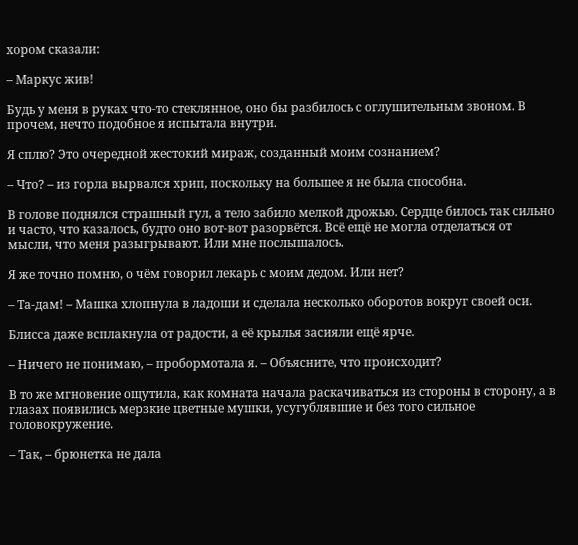хором сказали:

– Маркус жив!

Будь у меня в руках что-то стеклянное, оно бы разбилось с оглушительным звоном. В прочем, нечто подобное я испытала внутри.

Я сплю? Это очередной жестокий мираж, созданный моим сознанием?

– Что? – из горла вырвался хрип, поскольку на большее я не была способна.

В голове поднялся страшный гул, а тело забило мелкой дрожью. Сердце билось так сильно и часто, что казалось, будто оно вот-вот разорвётся. Всё ещё не могла отделаться от мысли, что меня разыгрывают. Или мне послышалось.

Я же точно помню, о чём говорил лекарь с моим дедом. Или нет?

– Та-дам! – Машка хлопнула в ладоши и сделала несколько оборотов вокруг своей оси.

Блисса даже всплакнула от радости, а её крылья засияли ещё ярче.

– Ничего не понимаю, – пробормотала я. – Объясните, что происходит?

В то же мгновение ощутила, как комната начала раскачиваться из стороны в сторону, а в глазах появились мерзкие цветные мушки, усугублявшие и без того сильное головокружение.

– Так, – брюнетка не дала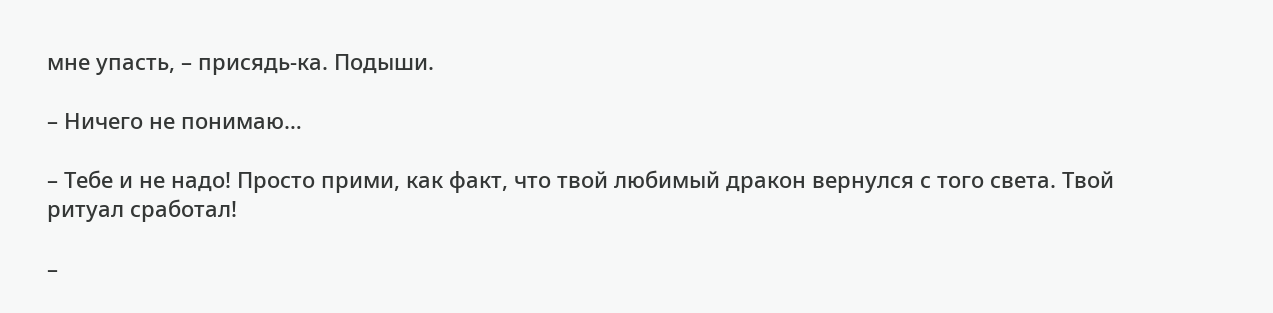мне упасть, – присядь-ка. Подыши.

– Ничего не понимаю…

– Тебе и не надо! Просто прими, как факт, что твой любимый дракон вернулся с того света. Твой ритуал сработал!

–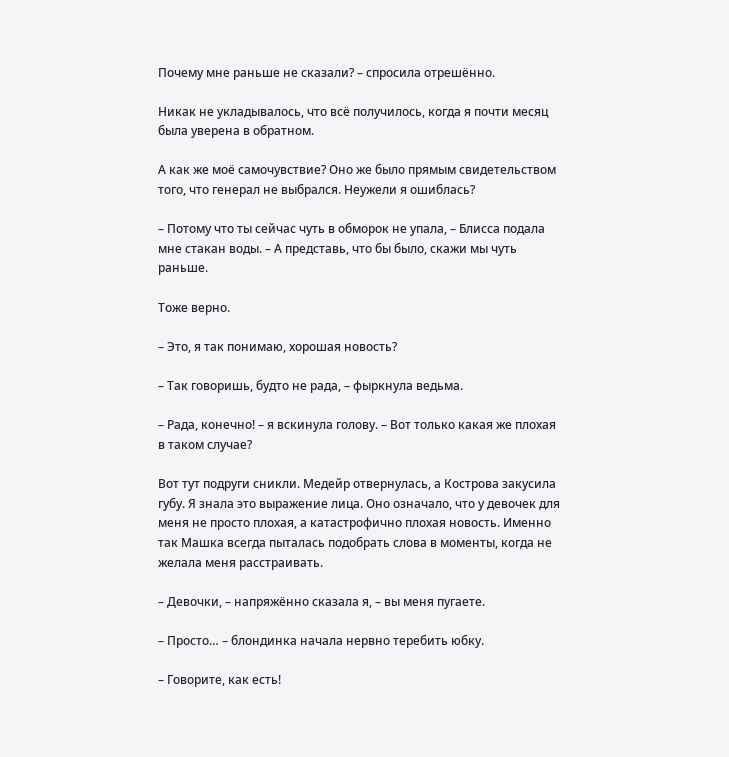Почему мне раньше не сказали? – спросила отрешённо.

Никак не укладывалось, что всё получилось, когда я почти месяц была уверена в обратном.

А как же моё самочувствие? Оно же было прямым свидетельством того, что генерал не выбрался. Неужели я ошиблась?

– Потому что ты сейчас чуть в обморок не упала, – Блисса подала мне стакан воды. – А представь, что бы было, скажи мы чуть раньше.

Тоже верно.

– Это, я так понимаю, хорошая новость?

– Так говоришь, будто не рада, – фыркнула ведьма.

– Рада, конечно! – я вскинула голову. – Вот только какая же плохая в таком случае?

Вот тут подруги сникли. Медейр отвернулась, а Кострова закусила губу. Я знала это выражение лица. Оно означало, что у девочек для меня не просто плохая, а катастрофично плохая новость. Именно так Машка всегда пыталась подобрать слова в моменты, когда не желала меня расстраивать.

– Девочки, – напряжённо сказала я, – вы меня пугаете.

– Просто… – блондинка начала нервно теребить юбку.

– Говорите, как есть!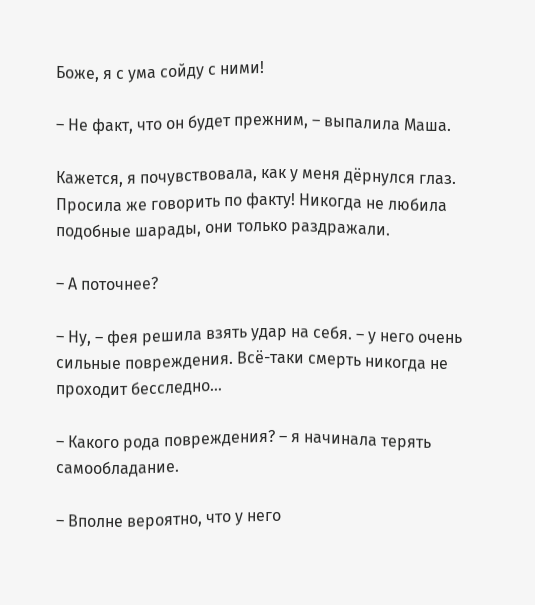Боже, я с ума сойду с ними!

– Не факт, что он будет прежним, – выпалила Маша.

Кажется, я почувствовала, как у меня дёрнулся глаз. Просила же говорить по факту! Никогда не любила подобные шарады, они только раздражали.

– А поточнее?

– Ну, – фея решила взять удар на себя. – у него очень сильные повреждения. Всё-таки смерть никогда не проходит бесследно…

– Какого рода повреждения? – я начинала терять самообладание.

– Вполне вероятно, что у него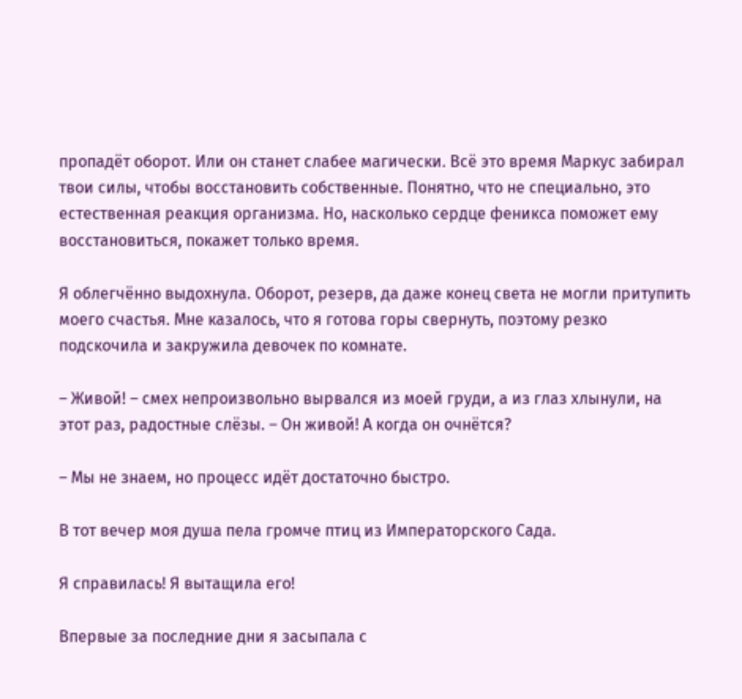пропадёт оборот. Или он станет слабее магически. Всё это время Маркус забирал твои силы, чтобы восстановить собственные. Понятно, что не специально, это естественная реакция организма. Но, насколько сердце феникса поможет ему восстановиться, покажет только время.

Я облегчённо выдохнула. Оборот, резерв, да даже конец света не могли притупить моего счастья. Мне казалось, что я готова горы свернуть, поэтому резко подскочила и закружила девочек по комнате.

– Живой! – смех непроизвольно вырвался из моей груди, а из глаз хлынули, на этот раз, радостные слёзы. – Он живой! А когда он очнётся?

– Мы не знаем, но процесс идёт достаточно быстро.

В тот вечер моя душа пела громче птиц из Императорского Сада.

Я справилась! Я вытащила его!

Впервые за последние дни я засыпала с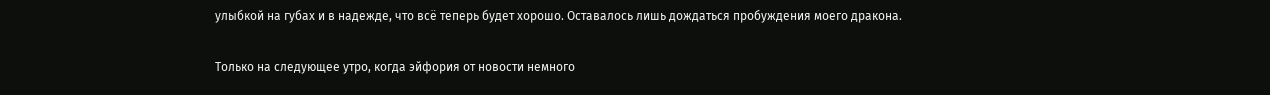улыбкой на губах и в надежде, что всё теперь будет хорошо. Оставалось лишь дождаться пробуждения моего дракона.

Только на следующее утро, когда эйфория от новости немного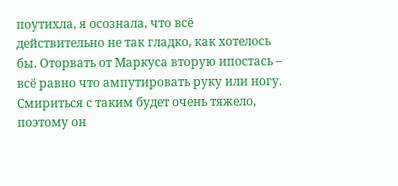поутихла, я осознала, что всё действительно не так гладко, как хотелось бы. Оторвать от Маркуса вторую ипостась – всё равно что ампутировать руку или ногу. Смириться с таким будет очень тяжело, поэтому он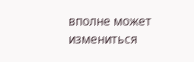вполне может измениться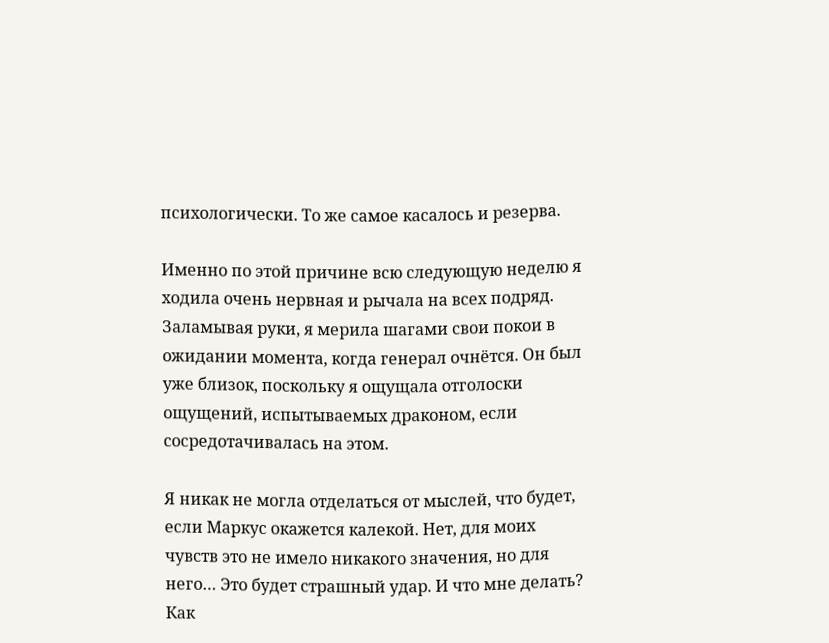психологически. То же самое касалось и резерва.

Именно по этой причине всю следующую неделю я ходила очень нервная и рычала на всех подряд. Заламывая руки, я мерила шагами свои покои в ожидании момента, когда генерал очнётся. Он был уже близок, поскольку я ощущала отголоски ощущений, испытываемых драконом, если сосредотачивалась на этом.

Я никак не могла отделаться от мыслей, что будет, если Маркус окажется калекой. Нет, для моих чувств это не имело никакого значения, но для него… Это будет страшный удар. И что мне делать? Как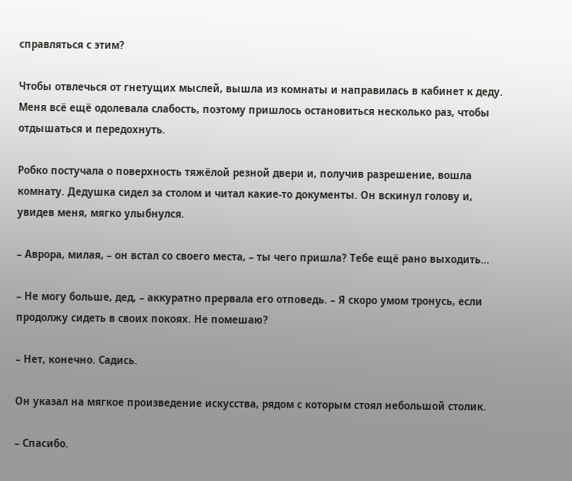справляться с этим?

Чтобы отвлечься от гнетущих мыслей, вышла из комнаты и направилась в кабинет к деду. Меня всё ещё одолевала слабость, поэтому пришлось остановиться несколько раз, чтобы отдышаться и передохнуть.

Робко постучала о поверхность тяжёлой резной двери и, получив разрешение, вошла комнату. Дедушка сидел за столом и читал какие-то документы. Он вскинул голову и, увидев меня, мягко улыбнулся.

– Аврора, милая, – он встал со своего места, – ты чего пришла? Тебе ещё рано выходить…

– Не могу больше, дед, – аккуратно прервала его отповедь. – Я скоро умом тронусь, если продолжу сидеть в своих покоях. Не помешаю?

– Нет, конечно. Садись.

Он указал на мягкое произведение искусства, рядом с которым стоял небольшой столик.

– Спасибо.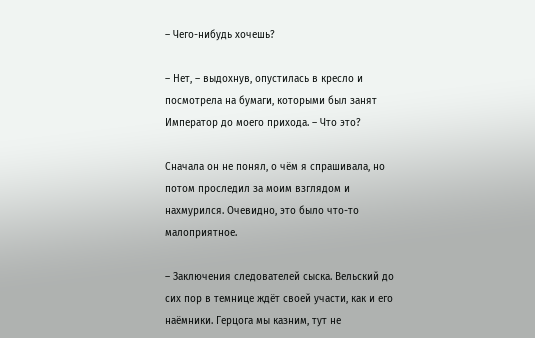– Чего-нибудь хочешь?

– Нет, – выдохнув, опустилась в кресло и посмотрела на бумаги, которыми был занят Император до моего прихода. – Что это?

Сначала он не понял, о чём я спрашивала, но потом проследил за моим взглядом и нахмурился. Очевидно, это было что-то малоприятное.

– Заключения следователей сыска. Вельский до сих пор в темнице ждёт своей участи, как и его наёмники. Герцога мы казним, тут не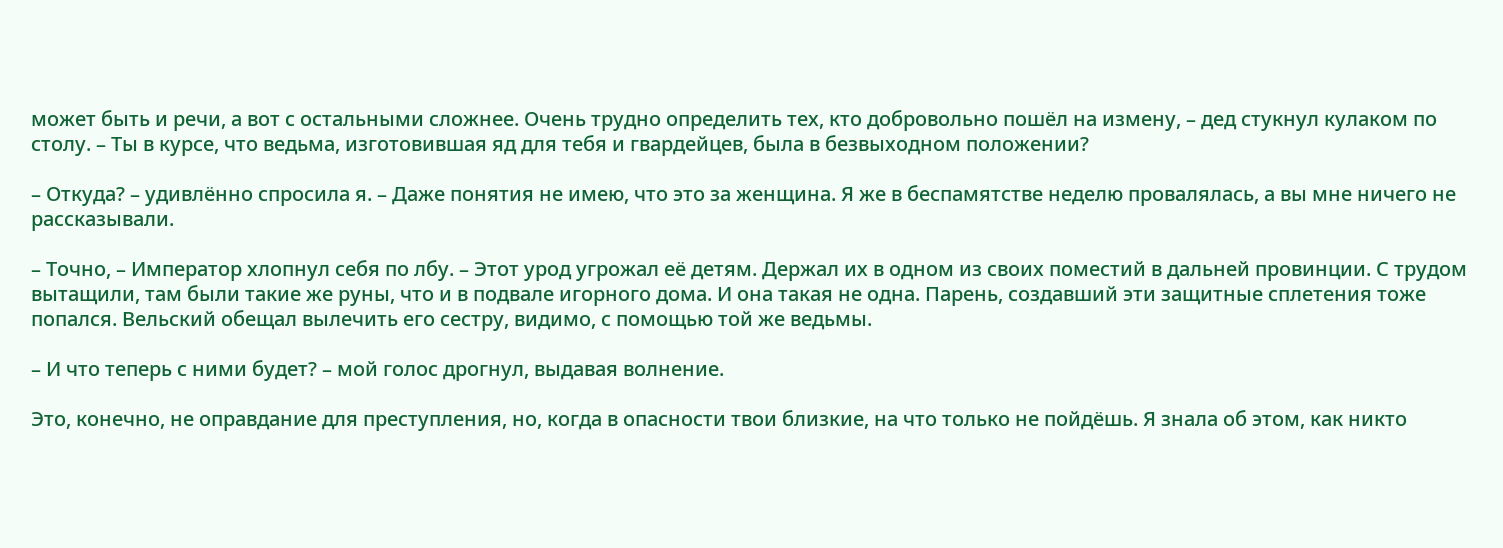может быть и речи, а вот с остальными сложнее. Очень трудно определить тех, кто добровольно пошёл на измену, – дед стукнул кулаком по столу. – Ты в курсе, что ведьма, изготовившая яд для тебя и гвардейцев, была в безвыходном положении?

– Откуда? – удивлённо спросила я. – Даже понятия не имею, что это за женщина. Я же в беспамятстве неделю провалялась, а вы мне ничего не рассказывали.

– Точно, – Император хлопнул себя по лбу. – Этот урод угрожал её детям. Держал их в одном из своих поместий в дальней провинции. С трудом вытащили, там были такие же руны, что и в подвале игорного дома. И она такая не одна. Парень, создавший эти защитные сплетения тоже попался. Вельский обещал вылечить его сестру, видимо, с помощью той же ведьмы.

– И что теперь с ними будет? – мой голос дрогнул, выдавая волнение.

Это, конечно, не оправдание для преступления, но, когда в опасности твои близкие, на что только не пойдёшь. Я знала об этом, как никто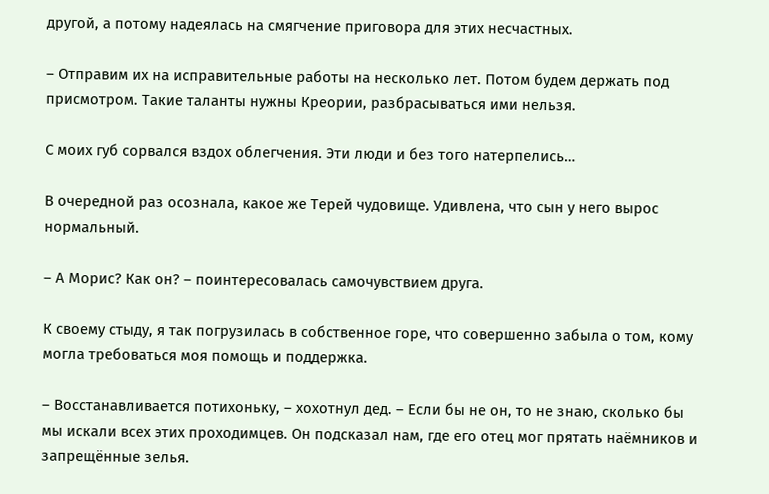другой, а потому надеялась на смягчение приговора для этих несчастных.

– Отправим их на исправительные работы на несколько лет. Потом будем держать под присмотром. Такие таланты нужны Креории, разбрасываться ими нельзя.

С моих губ сорвался вздох облегчения. Эти люди и без того натерпелись…

В очередной раз осознала, какое же Терей чудовище. Удивлена, что сын у него вырос нормальный.

– А Морис? Как он? – поинтересовалась самочувствием друга.

К своему стыду, я так погрузилась в собственное горе, что совершенно забыла о том, кому могла требоваться моя помощь и поддержка.

– Восстанавливается потихоньку, – хохотнул дед. – Если бы не он, то не знаю, сколько бы мы искали всех этих проходимцев. Он подсказал нам, где его отец мог прятать наёмников и запрещённые зелья.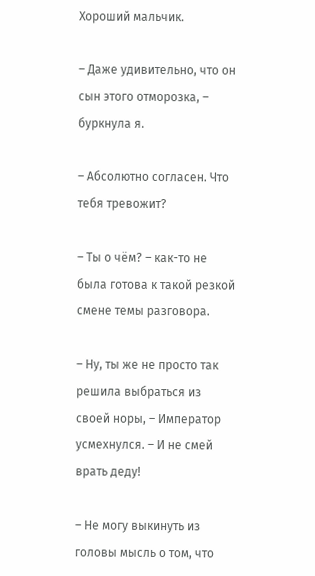Хороший мальчик.

– Даже удивительно, что он сын этого отморозка, – буркнула я.

– Абсолютно согласен. Что тебя тревожит?

– Ты о чём? – как-то не была готова к такой резкой смене темы разговора.

– Ну, ты же не просто так решила выбраться из своей норы, – Император усмехнулся. – И не смей врать деду!

– Не могу выкинуть из головы мысль о том, что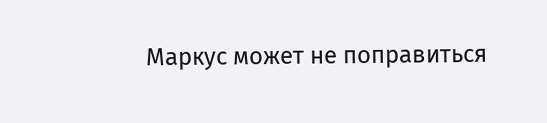Маркус может не поправиться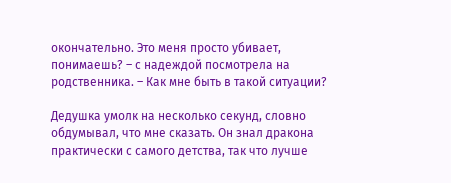окончательно. Это меня просто убивает, понимаешь? – с надеждой посмотрела на родственника. – Как мне быть в такой ситуации?

Дедушка умолк на несколько секунд, словно обдумывал, что мне сказать. Он знал дракона практически с самого детства, так что лучше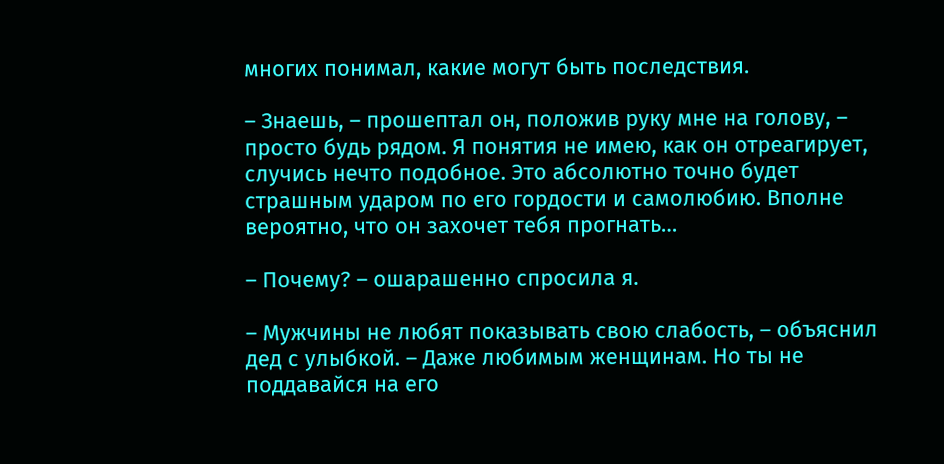многих понимал, какие могут быть последствия.

– Знаешь, – прошептал он, положив руку мне на голову, – просто будь рядом. Я понятия не имею, как он отреагирует, случись нечто подобное. Это абсолютно точно будет страшным ударом по его гордости и самолюбию. Вполне вероятно, что он захочет тебя прогнать…

– Почему? – ошарашенно спросила я.

– Мужчины не любят показывать свою слабость, – объяснил дед с улыбкой. – Даже любимым женщинам. Но ты не поддавайся на его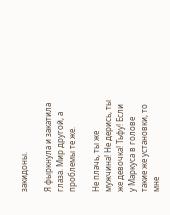закидоны.

Я фыркнула и закатила глаза. Мир другой, а проблемы те же.

Не плачь, ты же мужчина! Не дерись, ты же девочка! Тьфу! Если у Маркуса в голове такие же установки, то мне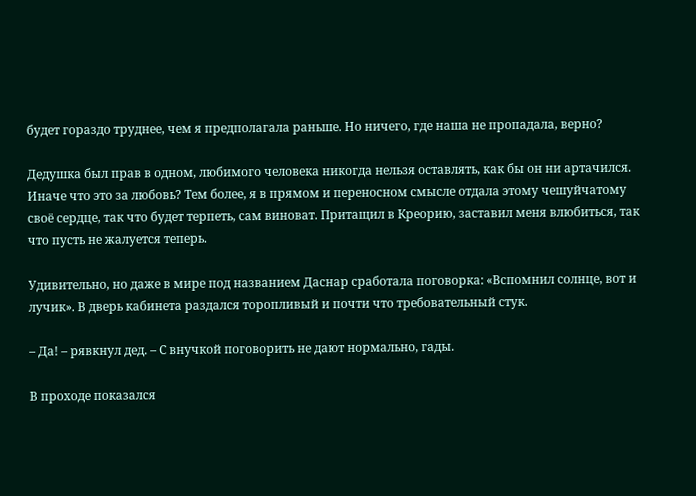будет гораздо труднее, чем я предполагала раньше. Но ничего, где наша не пропадала, верно?

Дедушка был прав в одном, любимого человека никогда нельзя оставлять, как бы он ни артачился. Иначе что это за любовь? Тем более, я в прямом и переносном смысле отдала этому чешуйчатому своё сердце, так что будет терпеть, сам виноват. Притащил в Креорию, заставил меня влюбиться, так что пусть не жалуется теперь.

Удивительно, но даже в мире под названием Даснар сработала поговорка: «Вспомнил солнце, вот и лучик». В дверь кабинета раздался торопливый и почти что требовательный стук.

– Да! – рявкнул дед. – С внучкой поговорить не дают нормально, гады.

В проходе показался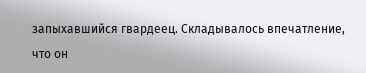запыхавшийся гвардеец. Складывалось впечатление, что он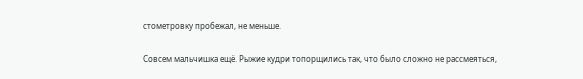стометровку пробежал, не меньше.

Совсем мальчишка ещё. Рыжие кудри топорщились так, что было сложно не рассмеяться,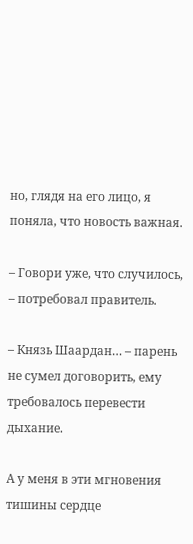но, глядя на его лицо, я поняла, что новость важная.

– Говори уже, что случилось, – потребовал правитель.

– Князь Шаардан… – парень не сумел договорить, ему требовалось перевести дыхание.

А у меня в эти мгновения тишины сердце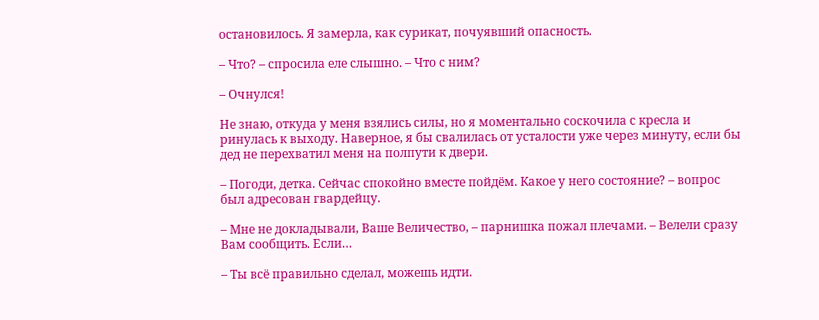остановилось. Я замерла, как сурикат, почуявший опасность.

– Что? – спросила еле слышно. – Что с ним?

– Очнулся!

Не знаю, откуда у меня взялись силы, но я моментально соскочила с кресла и ринулась к выходу. Наверное, я бы свалилась от усталости уже через минуту, если бы дед не перехватил меня на полпути к двери.

– Погоди, детка. Сейчас спокойно вместе пойдём. Какое у него состояние? – вопрос был адресован гвардейцу.

– Мне не докладывали, Ваше Величество, – парнишка пожал плечами. – Велели сразу Вам сообщить. Если…

– Ты всё правильно сделал, можешь идти.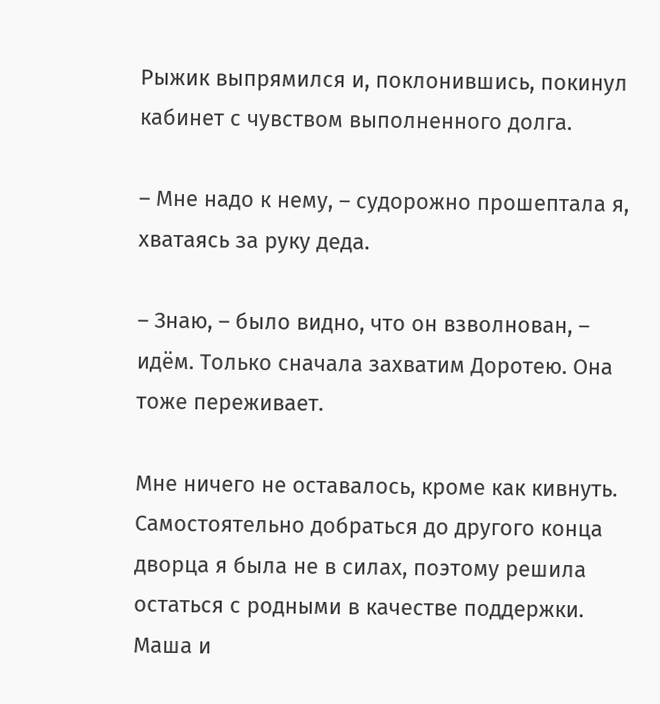Рыжик выпрямился и, поклонившись, покинул кабинет с чувством выполненного долга.

– Мне надо к нему, – судорожно прошептала я, хватаясь за руку деда.

– Знаю, – было видно, что он взволнован, – идём. Только сначала захватим Доротею. Она тоже переживает.

Мне ничего не оставалось, кроме как кивнуть. Самостоятельно добраться до другого конца дворца я была не в силах, поэтому решила остаться с родными в качестве поддержки. Маша и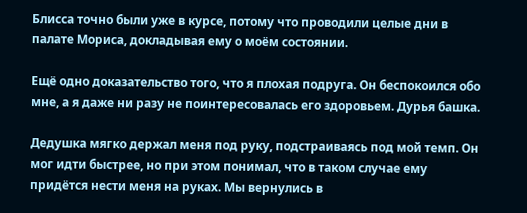Блисса точно были уже в курсе, потому что проводили целые дни в палате Мориса, докладывая ему о моём состоянии.

Ещё одно доказательство того, что я плохая подруга. Он беспокоился обо мне, а я даже ни разу не поинтересовалась его здоровьем. Дурья башка.

Дедушка мягко держал меня под руку, подстраиваясь под мой темп. Он мог идти быстрее, но при этом понимал, что в таком случае ему придётся нести меня на руках. Мы вернулись в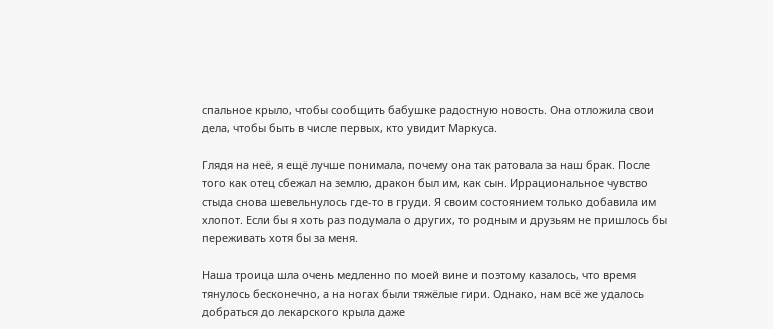спальное крыло, чтобы сообщить бабушке радостную новость. Она отложила свои дела, чтобы быть в числе первых, кто увидит Маркуса.

Глядя на неё, я ещё лучше понимала, почему она так ратовала за наш брак. После того как отец сбежал на землю, дракон был им, как сын. Иррациональное чувство стыда снова шевельнулось где-то в груди. Я своим состоянием только добавила им хлопот. Если бы я хоть раз подумала о других, то родным и друзьям не пришлось бы переживать хотя бы за меня.

Наша троица шла очень медленно по моей вине и поэтому казалось, что время тянулось бесконечно, а на ногах были тяжёлые гири. Однако, нам всё же удалось добраться до лекарского крыла даже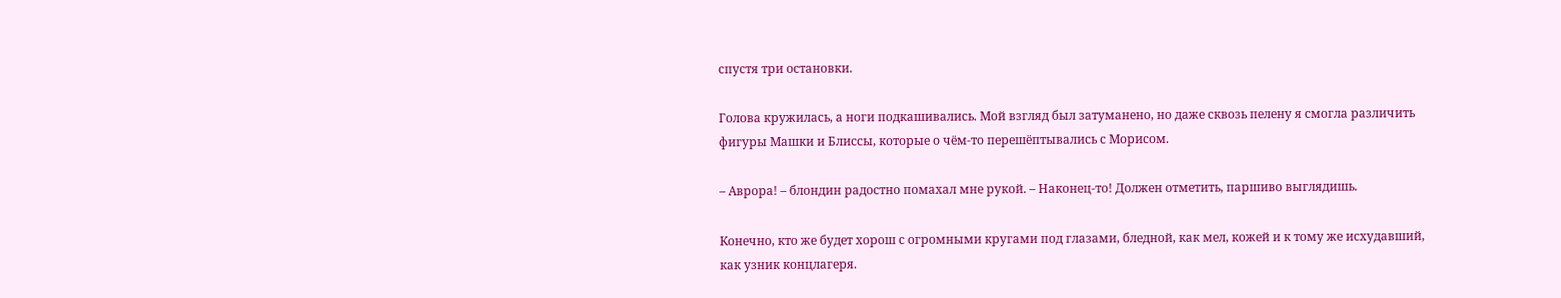спустя три остановки.

Голова кружилась, а ноги подкашивались. Мой взгляд был затуманено, но даже сквозь пелену я смогла различить фигуры Машки и Блиссы, которые о чём-то перешёптывались с Морисом.

– Аврора! – блондин радостно помахал мне рукой. – Наконец-то! Должен отметить, паршиво выглядишь.

Конечно, кто же будет хорош с огромными кругами под глазами, бледной, как мел, кожей и к тому же исхудавший, как узник концлагеря.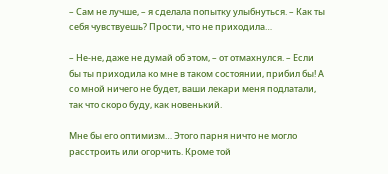– Сам не лучше, – я сделала попытку улыбнуться. – Как ты себя чувствуешь? Прости, что не приходила…

– Не-не, даже не думай об этом, – от отмахнулся. – Если бы ты приходила ко мне в таком состоянии, прибил бы! А со мной ничего не будет, ваши лекари меня подлатали, так что скоро буду, как новенький.

Мне бы его оптимизм… Этого парня ничто не могло расстроить или огорчить. Кроме той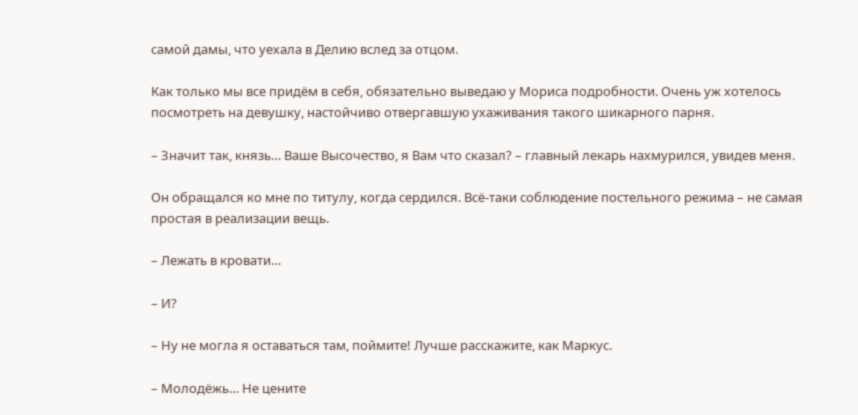самой дамы, что уехала в Делию вслед за отцом.

Как только мы все придём в себя, обязательно выведаю у Мориса подробности. Очень уж хотелось посмотреть на девушку, настойчиво отвергавшую ухаживания такого шикарного парня.

– Значит так, князь… Ваше Высочество, я Вам что сказал? – главный лекарь нахмурился, увидев меня.

Он обращался ко мне по титулу, когда сердился. Всё-таки соблюдение постельного режима – не самая простая в реализации вещь.

– Лежать в кровати…

– И?

– Ну не могла я оставаться там, поймите! Лучше расскажите, как Маркус.

– Молодёжь… Не цените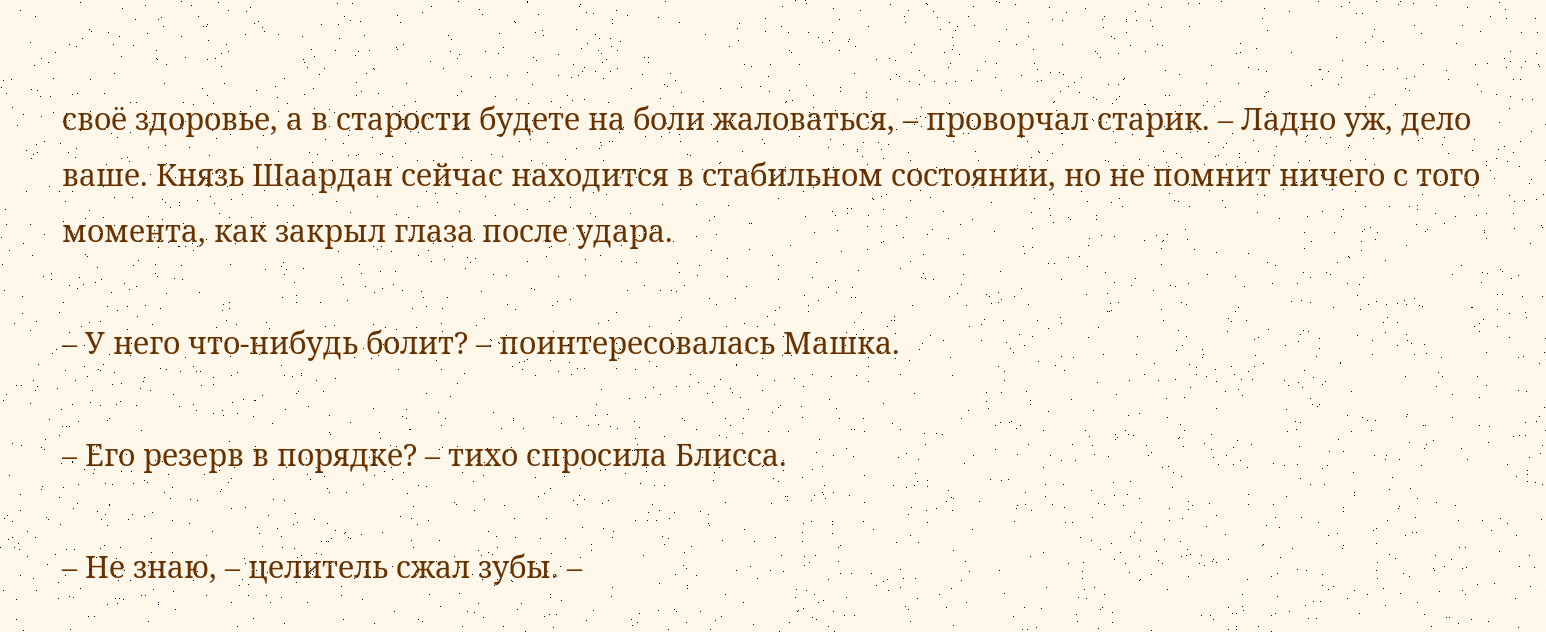своё здоровье, а в старости будете на боли жаловаться, – проворчал старик. – Ладно уж, дело ваше. Князь Шаардан сейчас находится в стабильном состоянии, но не помнит ничего с того момента, как закрыл глаза после удара.

– У него что-нибудь болит? – поинтересовалась Машка.

– Его резерв в порядке? – тихо спросила Блисса.

– Не знаю, – целитель сжал зубы. –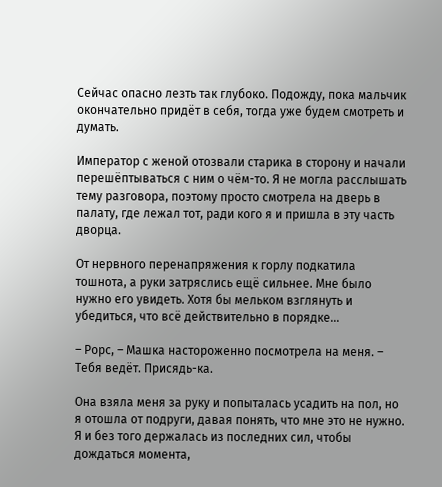Сейчас опасно лезть так глубоко. Подожду, пока мальчик окончательно придёт в себя, тогда уже будем смотреть и думать.

Император с женой отозвали старика в сторону и начали перешёптываться с ним о чём-то. Я не могла расслышать тему разговора, поэтому просто смотрела на дверь в палату, где лежал тот, ради кого я и пришла в эту часть дворца.

От нервного перенапряжения к горлу подкатила тошнота, а руки затряслись ещё сильнее. Мне было нужно его увидеть. Хотя бы мельком взглянуть и убедиться, что всё действительно в порядке…

– Рорс, – Машка настороженно посмотрела на меня. – Тебя ведёт. Присядь-ка.

Она взяла меня за руку и попыталась усадить на пол, но я отошла от подруги, давая понять, что мне это не нужно. Я и без того держалась из последних сил, чтобы дождаться момента,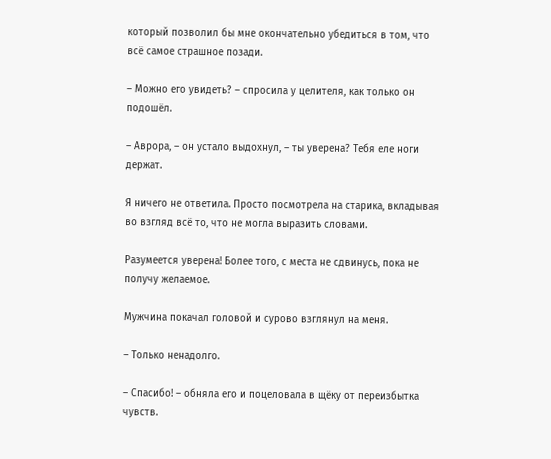который позволил бы мне окончательно убедиться в том, что всё самое страшное позади.

– Можно его увидеть? – спросила у целителя, как только он подошёл.

– Аврора, – он устало выдохнул, – ты уверена? Тебя еле ноги держат.

Я ничего не ответила. Просто посмотрела на старика, вкладывая во взгляд всё то, что не могла выразить словами.

Разумеется уверена! Более того, с места не сдвинусь, пока не получу желаемое.

Мужчина покачал головой и сурово взглянул на меня.

– Только ненадолго.

– Спасибо! – обняла его и поцеловала в щёку от переизбытка чувств.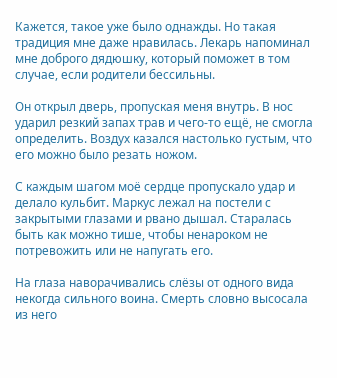Кажется, такое уже было однажды. Но такая традиция мне даже нравилась. Лекарь напоминал мне доброго дядюшку, который поможет в том случае, если родители бессильны.

Он открыл дверь, пропуская меня внутрь. В нос ударил резкий запах трав и чего-то ещё, не смогла определить. Воздух казался настолько густым, что его можно было резать ножом.

С каждым шагом моё сердце пропускало удар и делало кульбит. Маркус лежал на постели с закрытыми глазами и рвано дышал. Старалась быть как можно тише, чтобы ненароком не потревожить или не напугать его.

На глаза наворачивались слёзы от одного вида некогда сильного воина. Смерть словно высосала из него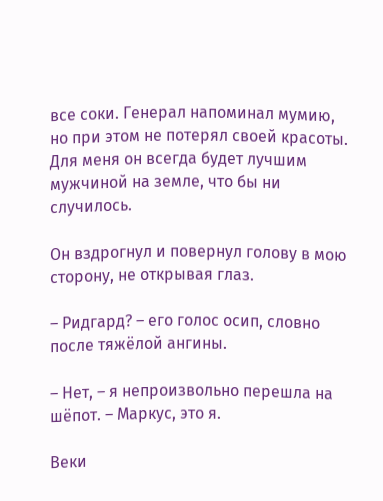все соки. Генерал напоминал мумию, но при этом не потерял своей красоты. Для меня он всегда будет лучшим мужчиной на земле, что бы ни случилось.

Он вздрогнул и повернул голову в мою сторону, не открывая глаз.

– Ридгард? – его голос осип, словно после тяжёлой ангины.

– Нет, – я непроизвольно перешла на шёпот. – Маркус, это я.

Веки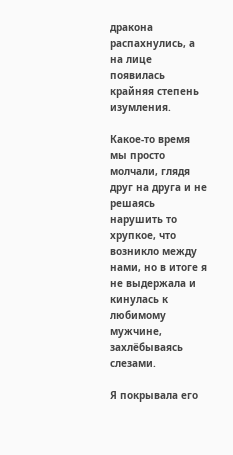дракона распахнулись, а на лице появилась крайняя степень изумления.

Какое-то время мы просто молчали, глядя друг на друга и не решаясь нарушить то хрупкое, что возникло между нами, но в итоге я не выдержала и кинулась к любимому мужчине, захлёбываясь слезами.

Я покрывала его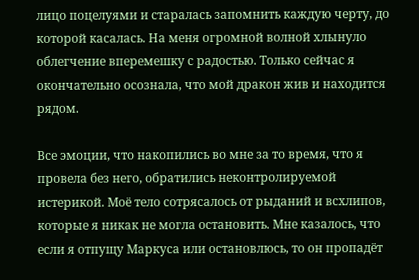лицо поцелуями и старалась запомнить каждую черту, до которой касалась. На меня огромной волной хлынуло облегчение вперемешку с радостью. Только сейчас я окончательно осознала, что мой дракон жив и находится рядом.

Все эмоции, что накопились во мне за то время, что я провела без него, обратились неконтролируемой истерикой. Моё тело сотрясалось от рыданий и всхлипов, которые я никак не могла остановить. Мне казалось, что если я отпущу Маркуса или остановлюсь, то он пропадёт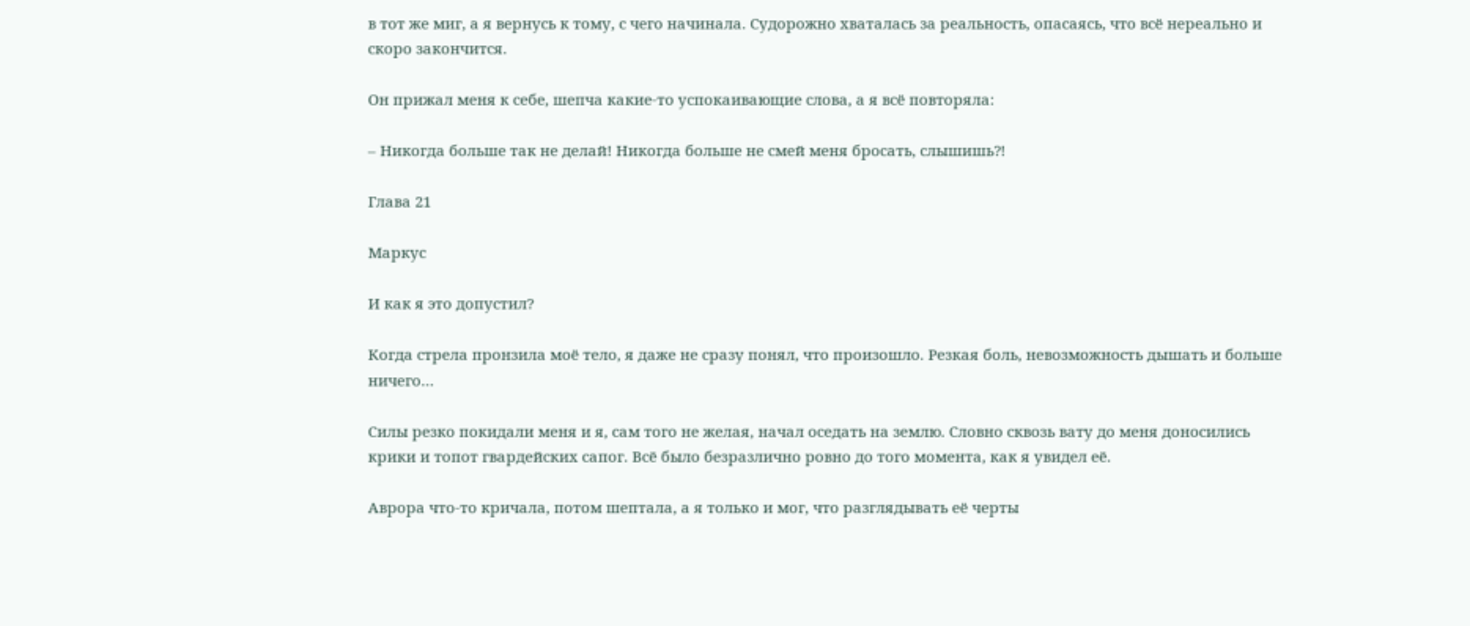в тот же миг, а я вернусь к тому, с чего начинала. Судорожно хваталась за реальность, опасаясь, что всё нереально и скоро закончится.

Он прижал меня к себе, шепча какие-то успокаивающие слова, а я всё повторяла:

– Никогда больше так не делай! Никогда больше не смей меня бросать, слышишь⁈

Глава 21

Маркус

И как я это допустил?

Когда стрела пронзила моё тело, я даже не сразу понял, что произошло. Резкая боль, невозможность дышать и больше ничего…

Силы резко покидали меня и я, сам того не желая, начал оседать на землю. Словно сквозь вату до меня доносились крики и топот гвардейских сапог. Всё было безразлично ровно до того момента, как я увидел её.

Аврора что-то кричала, потом шептала, а я только и мог, что разглядывать её черты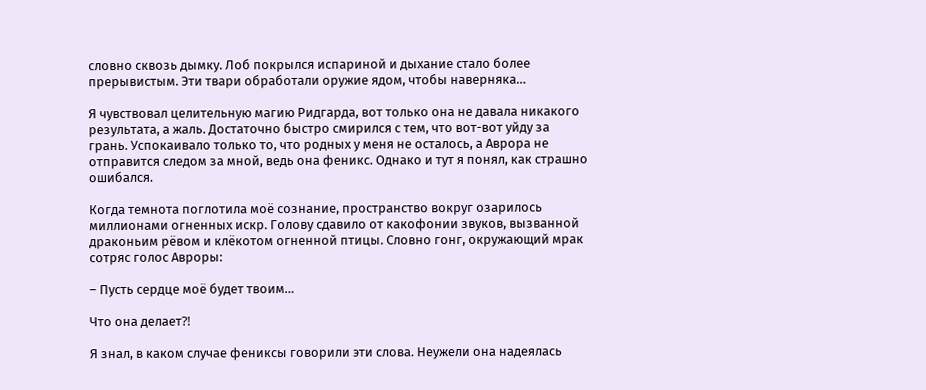словно сквозь дымку. Лоб покрылся испариной и дыхание стало более прерывистым. Эти твари обработали оружие ядом, чтобы наверняка…

Я чувствовал целительную магию Ридгарда, вот только она не давала никакого результата, а жаль. Достаточно быстро смирился с тем, что вот-вот уйду за грань. Успокаивало только то, что родных у меня не осталось, а Аврора не отправится следом за мной, ведь она феникс. Однако и тут я понял, как страшно ошибался.

Когда темнота поглотила моё сознание, пространство вокруг озарилось миллионами огненных искр. Голову сдавило от какофонии звуков, вызванной драконьим рёвом и клёкотом огненной птицы. Словно гонг, окружающий мрак сотряс голос Авроры:

– Пусть сердце моё будет твоим…

Что она делает⁈

Я знал, в каком случае фениксы говорили эти слова. Неужели она надеялась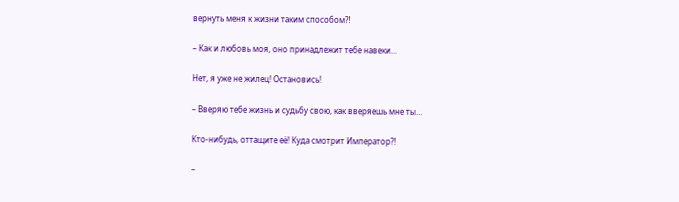вернуть меня к жизни таким способом⁈

– Как и любовь моя, оно принадлежит тебе навеки…

Нет, я уже не жилец! Остановись!

– Вверяю тебе жизнь и судьбу свою, как вверяешь мне ты…

Кто-нибудь, оттащите её! Куда смотрит Император⁈

–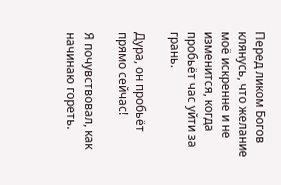Перед ликом Богов клянусь, что желание моё искренне и не изменится, когда пробьёт час уйти за грань.

Дура, он пробьёт прямо сейчас!

Я почувствовал, как начинаю гореть.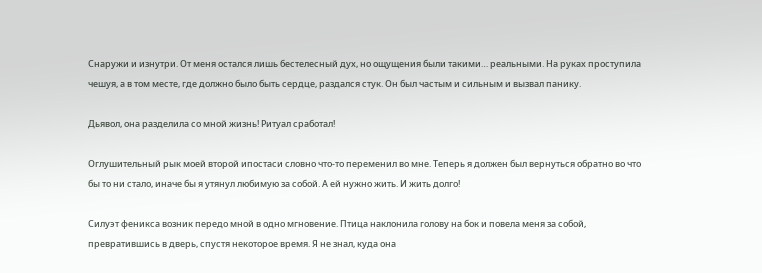Снаружи и изнутри. От меня остался лишь бестелесный дух, но ощущения были такими… реальными. На руках проступила чешуя, а в том месте, где должно было быть сердце, раздался стук. Он был частым и сильным и вызвал панику.

Дьявол, она разделила со мной жизнь! Ритуал сработал!

Оглушительный рык моей второй ипостаси словно что-то переменил во мне. Теперь я должен был вернуться обратно во что бы то ни стало, иначе бы я утянул любимую за собой. А ей нужно жить. И жить долго!

Силуэт феникса возник передо мной в одно мгновение. Птица наклонила голову на бок и повела меня за собой, превратившись в дверь, спустя некоторое время. Я не знал, куда она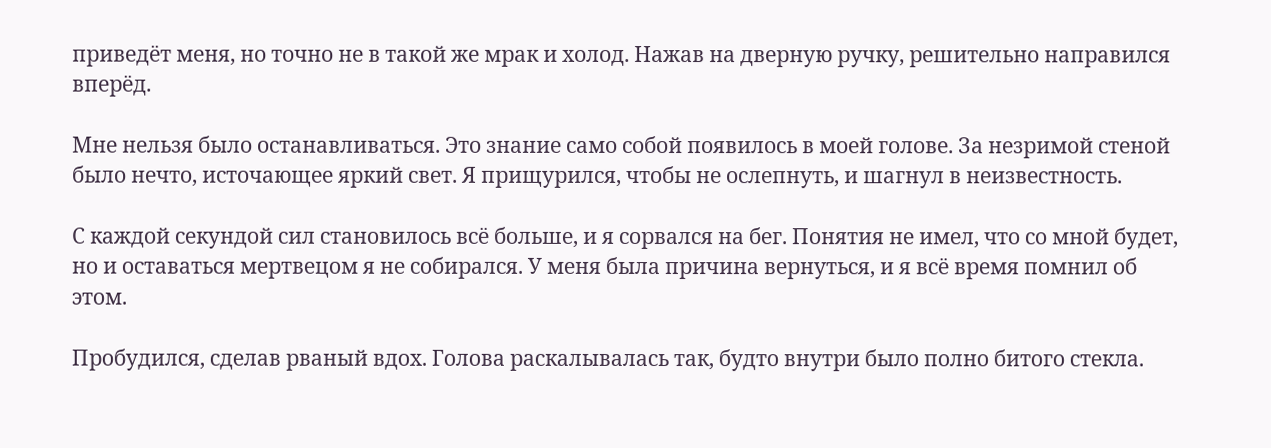приведёт меня, но точно не в такой же мрак и холод. Нажав на дверную ручку, решительно направился вперёд.

Мне нельзя было останавливаться. Это знание само собой появилось в моей голове. За незримой стеной было нечто, источающее яркий свет. Я прищурился, чтобы не ослепнуть, и шагнул в неизвестность.

С каждой секундой сил становилось всё больше, и я сорвался на бег. Понятия не имел, что со мной будет, но и оставаться мертвецом я не собирался. У меня была причина вернуться, и я всё время помнил об этом.

Пробудился, сделав рваный вдох. Голова раскалывалась так, будто внутри было полно битого стекла.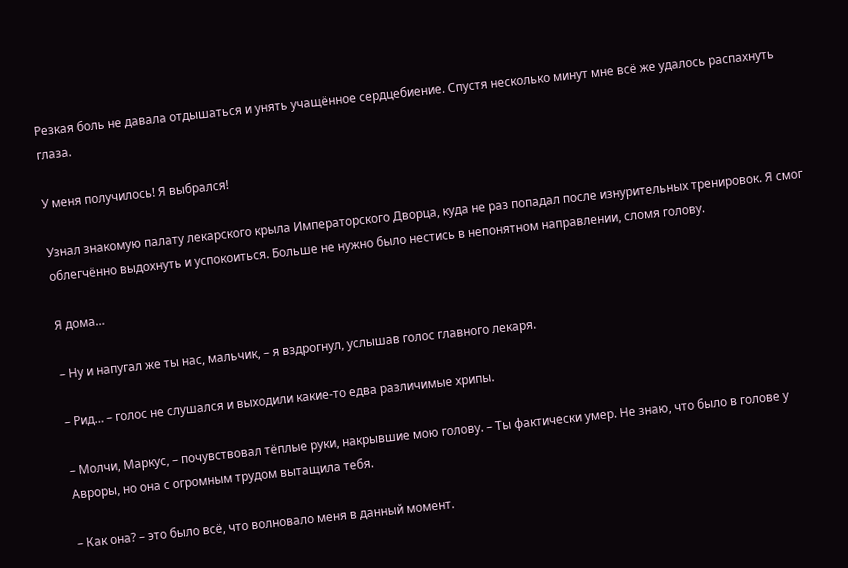Резкая боль не давала отдышаться и унять учащённое сердцебиение. Спустя несколько минут мне всё же удалось распахнуть глаза.

У меня получилось! Я выбрался!

Узнал знакомую палату лекарского крыла Императорского Дворца, куда не раз попадал после изнурительных тренировок. Я смог облегчённо выдохнуть и успокоиться. Больше не нужно было нестись в непонятном направлении, сломя голову.

Я дома…

– Ну и напугал же ты нас, мальчик, – я вздрогнул, услышав голос главного лекаря.

– Рид… – голос не слушался и выходили какие-то едва различимые хрипы.

– Молчи, Маркус, – почувствовал тёплые руки, накрывшие мою голову. – Ты фактически умер. Не знаю, что было в голове у Авроры, но она с огромным трудом вытащила тебя.

– Как она? – это было всё, что волновало меня в данный момент.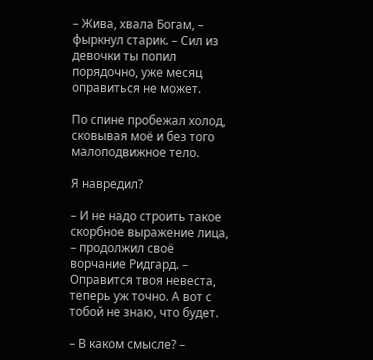– Жива, хвала Богам, – фыркнул старик. – Сил из девочки ты попил порядочно, уже месяц оправиться не может.

По спине пробежал холод, сковывая моё и без того малоподвижное тело.

Я навредил?

– И не надо строить такое скорбное выражение лица, – продолжил своё ворчание Ридгард. – Оправится твоя невеста, теперь уж точно. А вот с тобой не знаю, что будет.

– В каком смысле? –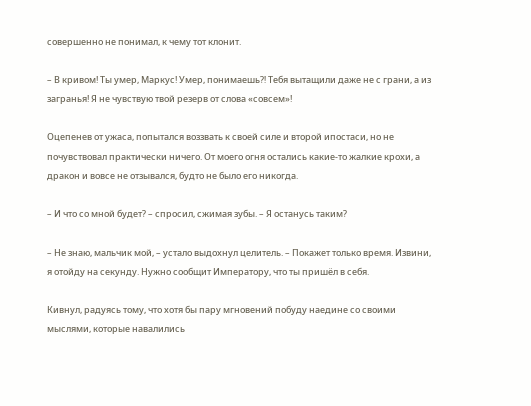совершенно не понимал, к чему тот клонит.

– В кривом! Ты умер, Маркус! Умер, понимаешь⁈ Тебя вытащили даже не с грани, а из загранья! Я не чувствую твой резерв от слова «совсем»!

Оцепенев от ужаса, попытался воззвать к своей силе и второй ипостаси, но не почувствовал практически ничего. От моего огня остались какие-то жалкие крохи, а дракон и вовсе не отзывался, будто не было его никогда.

– И что со мной будет? – спросил, сжимая зубы. – Я останусь таким?

– Не знаю, мальчик мой, – устало выдохнул целитель. – Покажет только время. Извини, я отойду на секунду. Нужно сообщит Императору, что ты пришёл в себя.

Кивнул, радуясь тому, что хотя бы пару мгновений побуду наедине со своими мыслями, которые навалились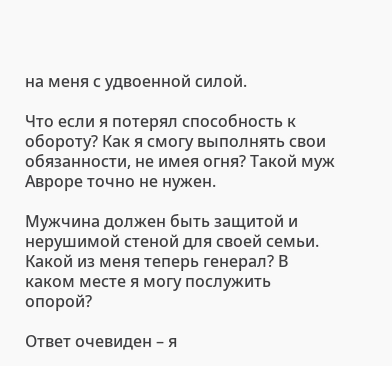на меня с удвоенной силой.

Что если я потерял способность к обороту? Как я смогу выполнять свои обязанности, не имея огня? Такой муж Авроре точно не нужен.

Мужчина должен быть защитой и нерушимой стеной для своей семьи. Какой из меня теперь генерал? В каком месте я могу послужить опорой?

Ответ очевиден – я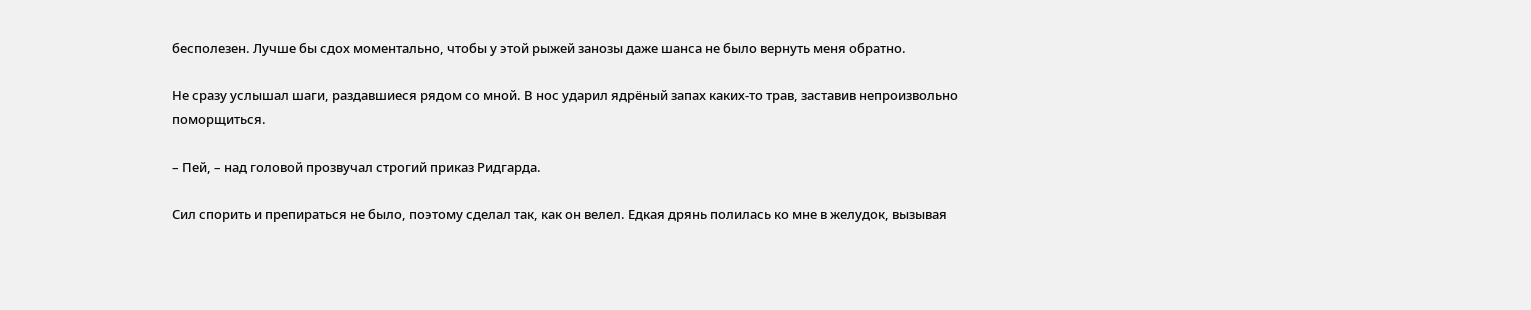бесполезен. Лучше бы сдох моментально, чтобы у этой рыжей занозы даже шанса не было вернуть меня обратно.

Не сразу услышал шаги, раздавшиеся рядом со мной. В нос ударил ядрёный запах каких-то трав, заставив непроизвольно поморщиться.

– Пей, – над головой прозвучал строгий приказ Ридгарда.

Сил спорить и препираться не было, поэтому сделал так, как он велел. Едкая дрянь полилась ко мне в желудок, вызывая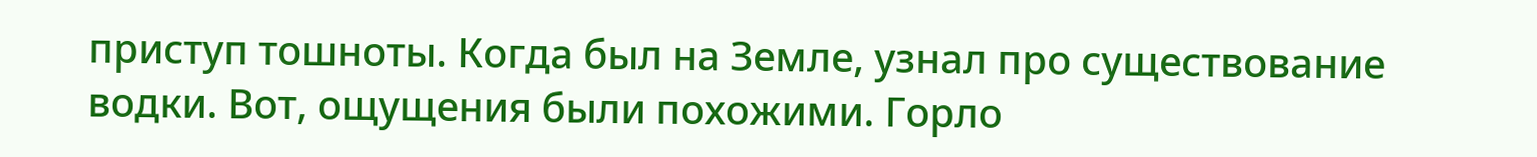приступ тошноты. Когда был на Земле, узнал про существование водки. Вот, ощущения были похожими. Горло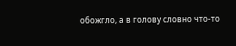обожгло, а в голову словно что-то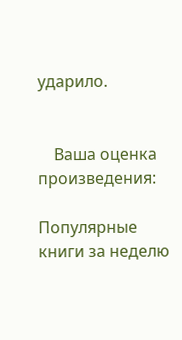ударило.


    Ваша оценка произведения:

Популярные книги за неделю